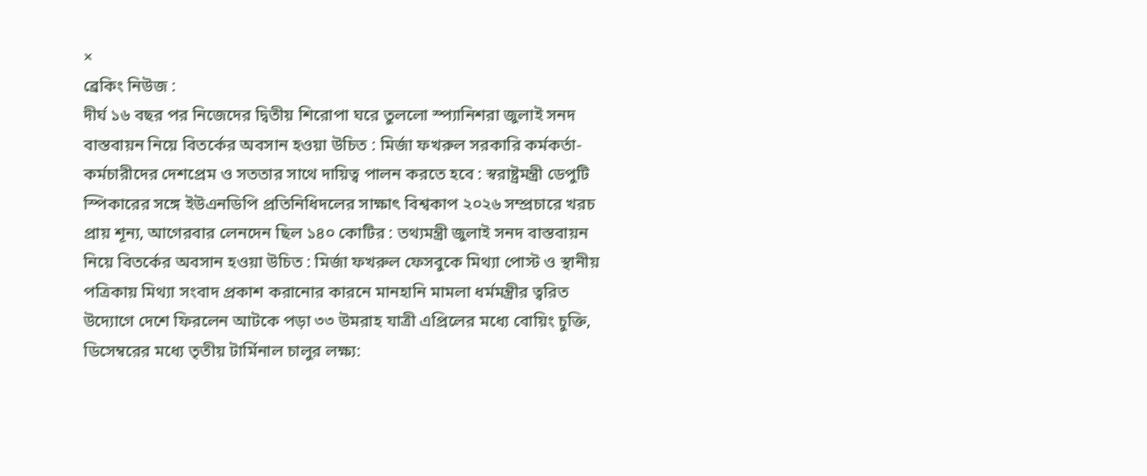×
ব্রেকিং নিউজ :
দীর্ঘ ১৬ বছর পর নিজেদের দ্বিতীয় শিরোপা ঘরে তুললো স্প্যানিশরা জুলাই সনদ বাস্তবায়ন নিয়ে বিতর্কের অবসান হওয়া উচিত : মির্জা ফখরুল সরকারি কর্মকর্তা-কর্মচারীদের দেশপ্রেম ও সততার সাথে দায়িত্ব পালন করতে হবে : স্বরাষ্ট্রমন্ত্রী ডেপুটি স্পিকারের সঙ্গে ইউএনডিপি প্রতিনিধিদলের সাক্ষাৎ বিশ্বকাপ ২০২৬ সম্প্রচারে খরচ প্রায় শূন্য, আগেরবার লেনদেন ছিল ১৪০ কোটির : তথ্যমন্ত্রী জুলাই সনদ বাস্তবায়ন নিয়ে বিতর্কের অবসান হওয়া উচিত : মির্জা ফখরুল ফেসবুকে মিথ্যা পোস্ট ও স্থানীয় পত্রিকায় মিথ্যা সংবাদ প্রকাশ করানোর কারনে মানহানি মামলা ধর্মমন্ত্রীর ত্বরিত উদ্যোগে দেশে ফিরলেন আটকে পড়া ৩৩ উমরাহ যাত্রী এপ্রিলের মধ্যে বোয়িং চুক্তি, ডিসেম্বরের মধ্যে তৃতীয় টার্মিনাল চালুর লক্ষ্য: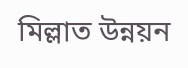মিল্লাত উন্নয়ন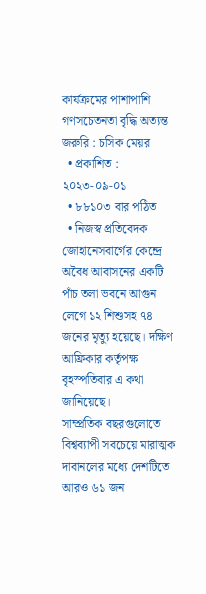কার্যক্রমের পাশাপাশি গণসচেতনতা বৃদ্ধি অত্যন্ত জরুরি : চসিক মেয়র
  • প্রকাশিত : ২০২৩-০৯-০১
  • ৮৮১০৩ বার পঠিত
  • নিজস্ব প্রতিবেদক
জোহানেসবার্গের কেন্দ্রে অবৈধ আবাসনের একটি পাঁচ তলা ভবনে আগুন লেগে ১২ শিশুসহ ৭৪ জনের মৃত্যু হয়েছে। দক্ষিণ আফ্রিকার কর্তৃপক্ষ বৃহস্পতিবার এ কথা জানিয়েছে।
সাম্প্রতিক বছরগুলোতে বিশ্বব্যাপী সবচেয়ে মারাত্মক দাবানলের মধ্যে দেশটিতে  আরও ৬১ জন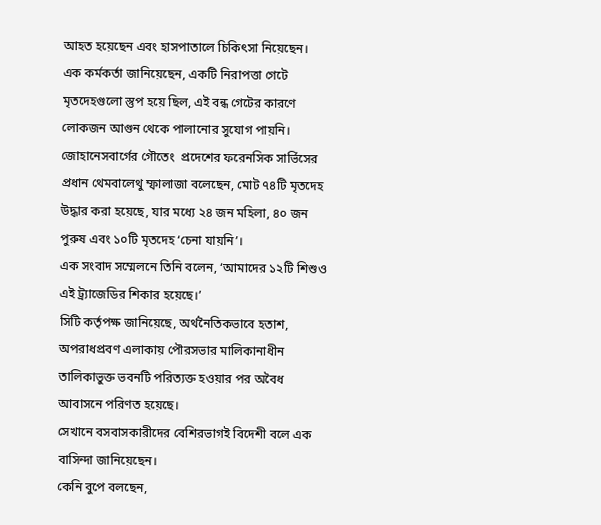আহত হয়েছেন এবং হাসপাতালে চিকিৎসা নিয়েছেন।
এক কর্মকর্তা জানিয়েছেন, একটি নিরাপত্তা গেটে মৃতদেহগুলো স্তুপ হয়ে ছিল, এই বন্ধ গেটের কারণে লোকজন আগুন থেকে পালানোর সুযোগ পায়নি।
জোহানেসবার্গের গৌতেং  প্রদেশের ফরেনসিক সার্ভিসের প্রধান থেমবালেথু ম্ফালাজা বলেছেন, মোট ৭৪টি মৃতদেহ উদ্ধার করা হয়েছে, যার মধ্যে ২৪ জন মহিলা, ৪০ জন পুরুষ এবং ১০টি মৃতদেহ ‘চেনা যায়নি’।
এক সংবাদ সম্মেলনে তিনি বলেন, ‘আমাদের ১২টি শিশুও এই ট্র্যাজেডির শিকার হয়েছে।’
সিটি কর্তৃপক্ষ জানিয়েছে, অর্থনৈতিকভাবে হতাশ, অপরাধপ্রবণ এলাকায় পৌরসভার মালিকানাধীন তালিকাভুক্ত ভবনটি পরিত্যক্ত হওয়ার পর অবৈধ আবাসনে পরিণত হয়েছে।
সেখানে বসবাসকারীদের বেশিরভাগই বিদেশী বলে এক বাসিন্দা জানিয়েছেন।
কেনি বুপে বলছেন,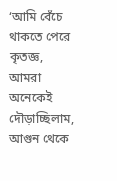‘আমি বেঁচে থাকতে পেরে কৃতজ্ঞ, আমরা অনেকেই দৌড়াচ্ছিলাম, আগুন থেকে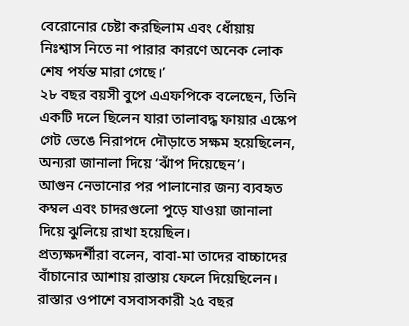বেরোনোর চেষ্টা করছিলাম এবং ধোঁয়ায় নিঃশ্বাস নিতে না পারার কারণে অনেক লোক শেষ পর্যন্ত মারা গেছে।’
২৮ বছর বয়সী বুপে এএফপিকে বলেছেন, তিনি একটি দলে ছিলেন যারা তালাবদ্ধ ফায়ার এস্কেপ গেট ভেঙে নিরাপদে দৌড়াতে সক্ষম হয়েছিলেন, অন্যরা জানালা দিয়ে ‘ঝাঁপ দিয়েছেন’।
আগুন নেভানোর পর পালানোর জন্য ব্যবহৃত কম্বল এবং চাদরগুলো পুড়ে যাওয়া জানালা দিয়ে ঝুলিয়ে রাখা হয়েছিল।
প্রত্যক্ষদর্শীরা বলেন, বাবা-মা তাদের বাচ্চাদের বাঁচানোর আশায় রাস্তায় ফেলে দিয়েছিলেন।
রাস্তার ওপাশে বসবাসকারী ২৫ বছর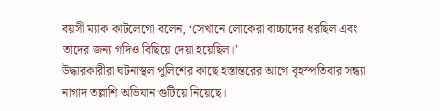বয়সী ম্যাক কাটলেগো বলেন, ‘সেখানে লোকেরা বাচ্চাদের ধরছিল এবং তাদের জন্য গদিও বিছিয়ে দেয়া হয়েছিল।’
উদ্ধারকারীরা ঘটনাস্থল পুলিশের কাছে হস্তান্তরের আগে বৃহস্পতিবার সন্ধ্যা নাগাদ তল্লাশি অভিযান গুটিয়ে নিয়েছে।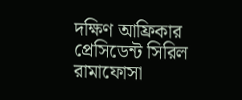দক্ষিণ আফ্রিকার প্রেসিডেন্ট সিরিল রামাফোসা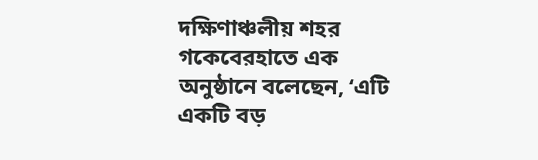দক্ষিণাঞ্চলীয় শহর গকেবেরহাতে এক অনুষ্ঠানে বলেছেন, ‘এটি একটি বড়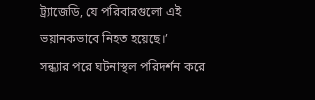ট্র্যাজেডি, যে পরিবারগুলো এই ভয়ানকভাবে নিহত হয়েছে।’
সন্ধ্যার পরে ঘটনাস্থল পরিদর্শন করে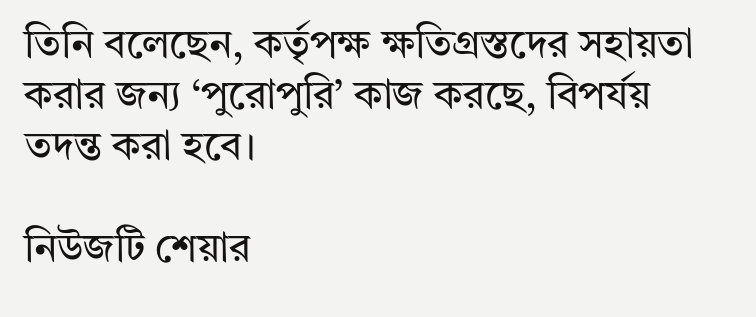তিনি বলেছেন, কর্তৃপক্ষ ক্ষতিগ্রস্তদের সহায়তা করার জন্য ‘পুরোপুরি’ কাজ করছে, বিপর্যয় তদন্ত করা হবে।

নিউজটি শেয়ার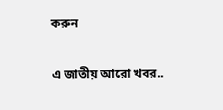করুন

এ জাতীয় আরো খবর..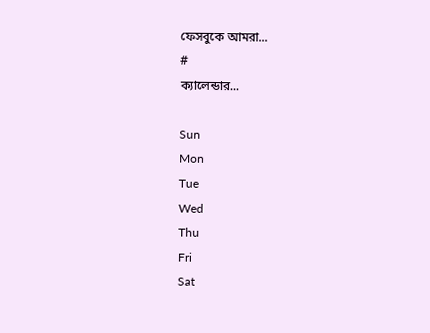ফেসবুকে আমরা...
#
ক্যালেন্ডার...

Sun
Mon
Tue
Wed
Thu
Fri
Sat